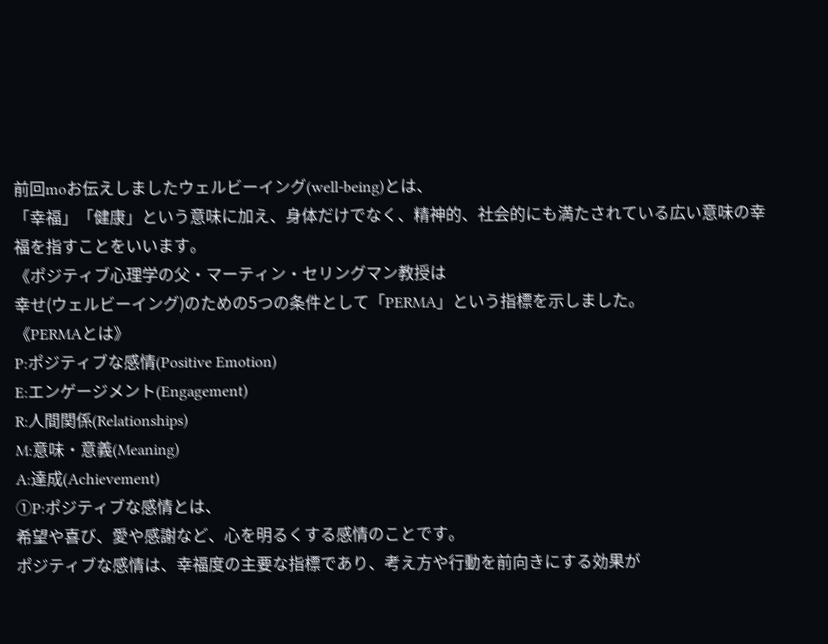前回moお伝えしましたウェルビーイング(well-being)とは、
「幸福」「健康」という意味に加え、身体だけでなく、精神的、社会的にも満たされている広い意味の幸福を指すことをいいます。
《ポジティブ心理学の父・マーティン・セリングマン教授は
幸せ(ウェルビーイング)のための5つの条件として「PERMA」という指標を示しました。
《PERMAとは》
P:ポジティブな感情(Positive Emotion)
E:エンゲージメント(Engagement)
R:人間関係(Relationships)
M:意味・意義(Meaning)
A:達成(Achievement)
①P:ポジティブな感情とは、
希望や喜び、愛や感謝など、心を明るくする感情のことです。
ポジティブな感情は、幸福度の主要な指標であり、考え方や行動を前向きにする効果が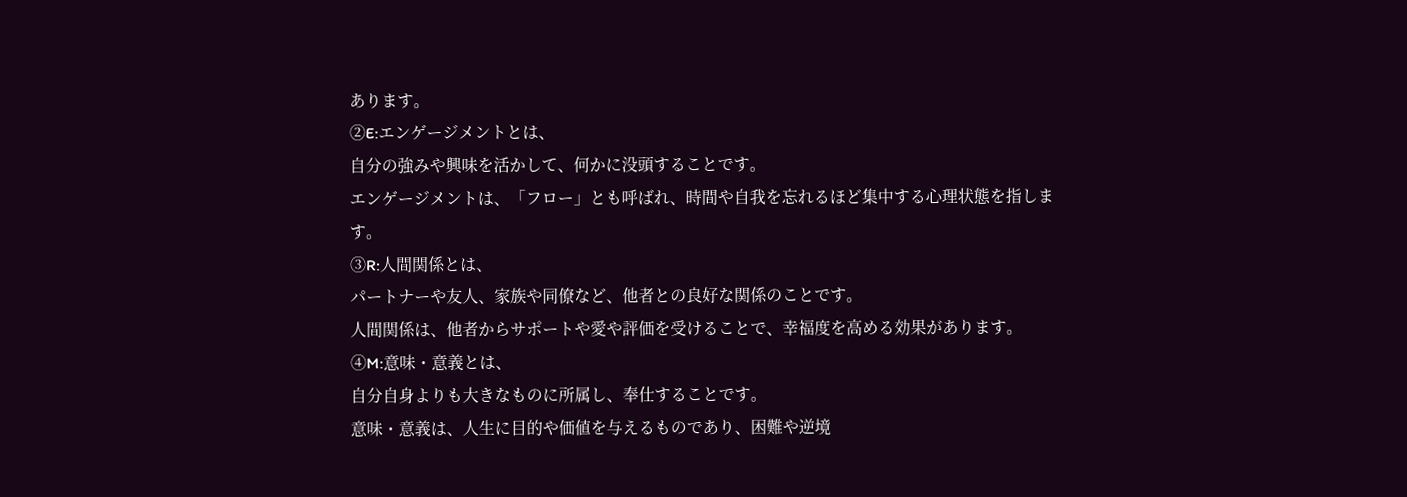あります。
②E:エンゲージメントとは、
自分の強みや興味を活かして、何かに没頭することです。
エンゲージメントは、「フロー」とも呼ばれ、時間や自我を忘れるほど集中する心理状態を指します。
③R:人間関係とは、
パートナーや友人、家族や同僚など、他者との良好な関係のことです。
人間関係は、他者からサポートや愛や評価を受けることで、幸福度を高める効果があります。
④M:意味・意義とは、
自分自身よりも大きなものに所属し、奉仕することです。
意味・意義は、人生に目的や価値を与えるものであり、困難や逆境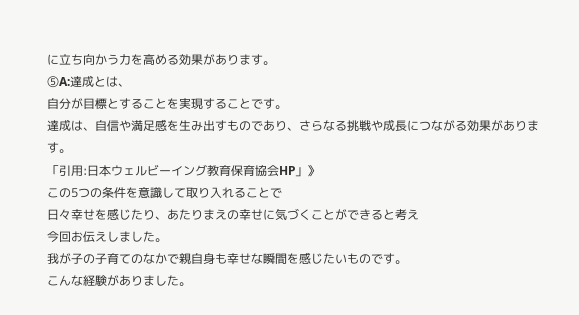に立ち向かう力を高める効果があります。
⑤A:達成とは、
自分が目標とすることを実現することです。
達成は、自信や満足感を生み出すものであり、さらなる挑戦や成長につながる効果があります。
「引用:日本ウェルビーイング教育保育協会HP」》
この5つの条件を意識して取り入れることで
日々幸せを感じたり、あたりまえの幸せに気づくことができると考え
今回お伝えしました。
我が子の子育てのなかで親自身も幸せな瞬間を感じたいものです。
こんな経験がありました。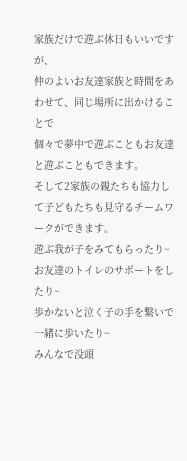家族だけで遊ぶ休日もいいですが、
仲のよいお友達家族と時間をあわせて、同じ場所に出かけることで
個々で夢中で遊ぶこともお友達と遊ぶこともできます。
そして2家族の親たちも協力して子どもたちも見守るチームワークができます。
遊ぶ我が子をみてもらったり~
お友達のトイレのサポートをしたり~
歩かないと泣く子の手を繋いで一緒に歩いたり~
みんなで没頭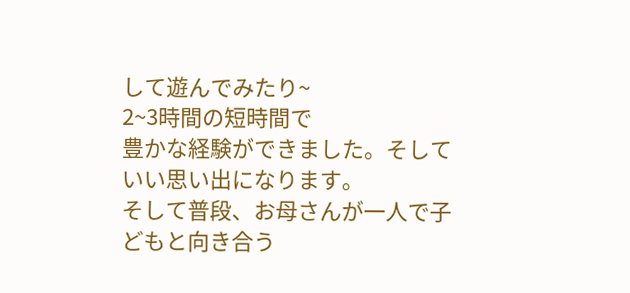して遊んでみたり~
2~3時間の短時間で
豊かな経験ができました。そしていい思い出になります。
そして普段、お母さんが一人で子どもと向き合う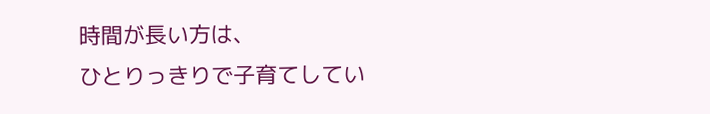時間が長い方は、
ひとりっきりで子育てしてい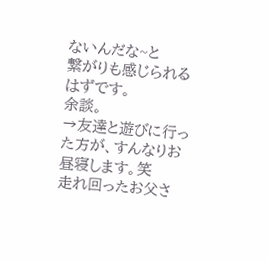ないんだな~と
繋がりも感じられるはずです。
余談。
→友達と遊びに行った方が、すんなりお昼寝します。笑
走れ回ったお父さ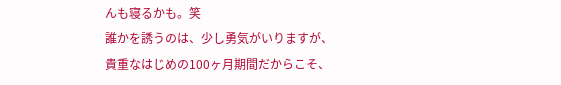んも寝るかも。笑
誰かを誘うのは、少し勇気がいりますが、
貴重なはじめの100ヶ月期間だからこそ、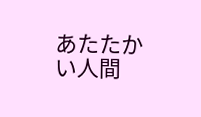あたたかい人間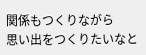関係もつくりながら
思い出をつくりたいなと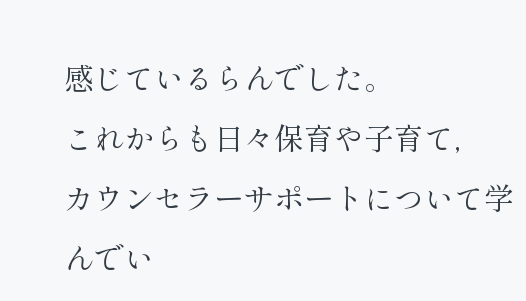感じているらんでした。
これからも日々保育や子育て,
カウンセラーサポートについて学んでい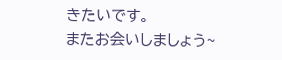きたいです。
またお会いしましょう~